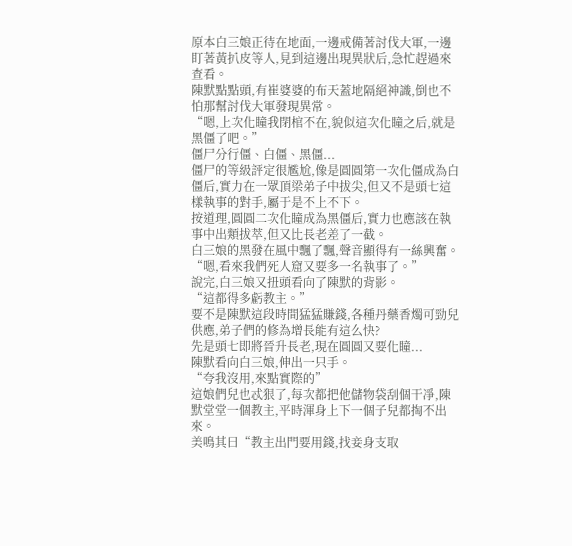原本白三娘正待在地面,一邊戒備著討伐大軍,一邊盯著黃扒皮等人,見到這邊出現異狀后,急忙趕過來查看。
陳默點點頭,有崔婆婆的布天蓋地隔絕神識,倒也不怕那幫討伐大軍發現異常。
“嗯,上次化瞳我閉棺不在,貌似這次化瞳之后,就是黑僵了吧。”
僵尸分行僵、白僵、黑僵...
僵尸的等級評定很尷尬,像是圓圓第一次化僵成為白僵后,實力在一眾頂梁弟子中拔尖,但又不是頭七這樣執事的對手,屬于是不上不下。
按道理,圓圓二次化瞳成為黑僵后,實力也應該在執事中出類拔萃,但又比長老差了一截。
白三娘的黑發在風中飄了飄,聲音顯得有一絲興奮。
“嗯,看來我們死人窟又要多一名執事了。”
說完,白三娘又扭頭看向了陳默的背影。
“這都得多虧教主。”
要不是陳默這段時間猛猛賺錢,各種丹藥香燭可勁兒供應,弟子們的修為增長能有這么快?
先是頭七即將晉升長老,現在圓圓又要化瞳...
陳默看向白三娘,伸出一只手。
“夸我沒用,來點實際的”
這娘們兒也忒狠了,每次都把他儲物袋刮個干凈,陳默堂堂一個教主,平時渾身上下一個子兒都掏不出來。
美鳴其曰“教主出門要用錢,找妾身支取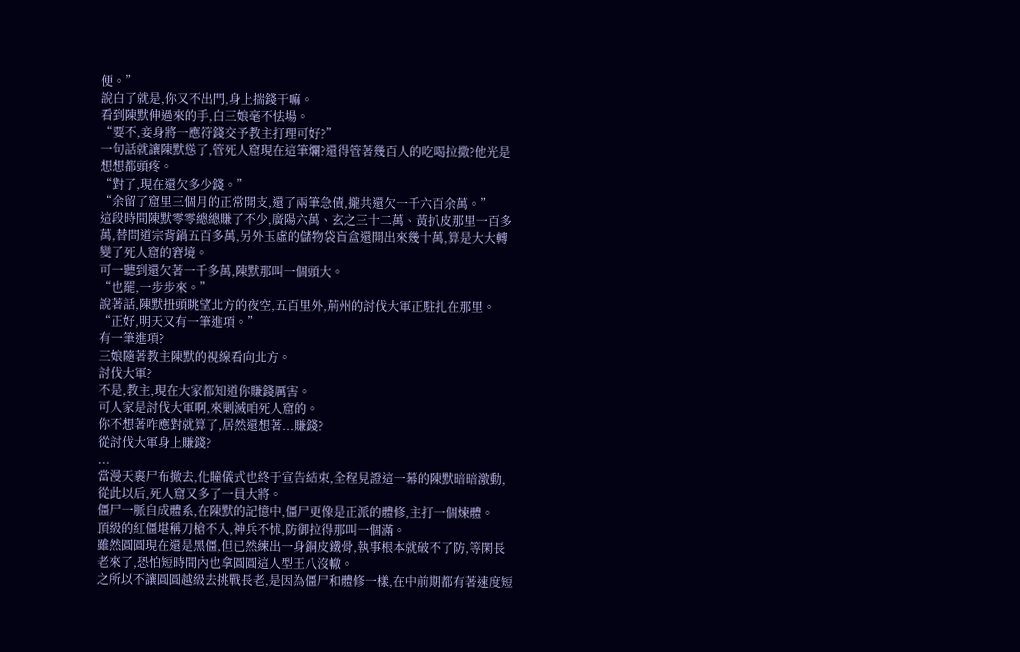便。”
說白了就是,你又不出門,身上揣錢干嘛。
看到陳默伸過來的手,白三娘毫不怯場。
“要不,妾身將一應符錢交予教主打理可好?”
一句話就讓陳默慫了,管死人窟現在這筆爛?還得管著幾百人的吃喝拉撒?他光是想想都頭疼。
“對了,現在還欠多少錢。”
“余留了窟里三個月的正常開支,還了兩筆急債,攏共還欠一千六百余萬。”
這段時間陳默零零總總賺了不少,廣陽六萬、玄之三十二萬、黃扒皮那里一百多萬,替問道宗背鍋五百多萬,另外玉虛的儲物袋盲盒還開出來幾十萬,算是大大轉變了死人窟的窘境。
可一聽到還欠著一千多萬,陳默那叫一個頭大。
“也罷,一步步來。”
說著話,陳默扭頭眺望北方的夜空,五百里外,荊州的討伐大軍正駐扎在那里。
“正好,明天又有一筆進項。”
有一筆進項?
三娘隨著教主陳默的視線看向北方。
討伐大軍?
不是,教主,現在大家都知道你賺錢厲害。
可人家是討伐大軍啊,來剿滅咱死人窟的。
你不想著咋應對就算了,居然還想著...賺錢?
從討伐大軍身上賺錢?
...
當漫天裹尸布撤去,化瞳儀式也終于宣告結束,全程見證這一幕的陳默暗暗激動,從此以后,死人窟又多了一員大將。
僵尸一脈自成體系,在陳默的記憶中,僵尸更像是正派的體修,主打一個煉體。
頂級的紅僵堪稱刀槍不入,神兵不怵,防御拉得那叫一個滿。
雖然圓圓現在還是黑僵,但已然練出一身銅皮鐵骨,執事根本就破不了防,等閑長老來了,恐怕短時間內也拿圓圓這人型王八沒轍。
之所以不讓圓圓越級去挑戰長老,是因為僵尸和體修一樣,在中前期都有著速度短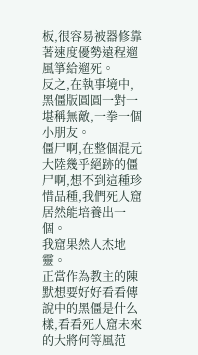板,很容易被器修靠著速度優勢遠程遛風箏給遛死。
反之,在執事境中,黑僵版圓圓一對一堪稱無敵,一拳一個小朋友。
僵尸啊,在整個混元大陸幾乎絕跡的僵尸啊,想不到這種珍惜品種,我們死人窟居然能培養出一個。
我窟果然人杰地靈。
正當作為教主的陳默想要好好看看傳說中的黑僵是什么樣,看看死人窟未來的大將何等風范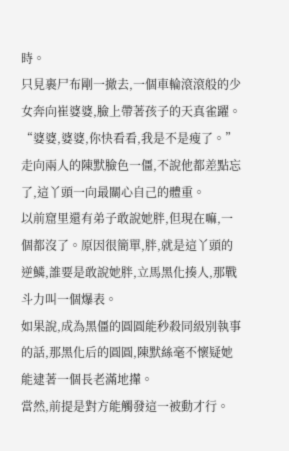時。
只見裹尸布剛一撤去,一個車輪滾滾般的少女奔向崔婆婆,臉上帶著孩子的天真雀躍。
“婆婆,婆婆,你快看看,我是不是瘦了。”
走向兩人的陳默臉色一僵,不說他都差點忘了,這丫頭一向最關心自己的體重。
以前窟里還有弟子敢說她胖,但現在嘛,一個都沒了。原因很簡單,胖,就是這丫頭的逆鱗,誰要是敢說她胖,立馬黑化揍人,那戰斗力叫一個爆表。
如果說,成為黑僵的圓圓能秒殺同級別執事的話,那黑化后的圓圓,陳默絲毫不懷疑她能逮著一個長老滿地攆。
當然,前提是對方能觸發這一被動才行。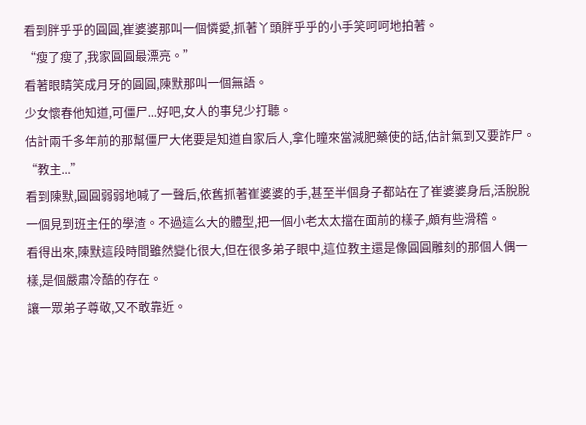看到胖乎乎的圓圓,崔婆婆那叫一個憐愛,抓著丫頭胖乎乎的小手笑呵呵地拍著。
“瘦了瘦了,我家圓圓最漂亮。”
看著眼睛笑成月牙的圓圓,陳默那叫一個無語。
少女懷春他知道,可僵尸...好吧,女人的事兒少打聽。
估計兩千多年前的那幫僵尸大佬要是知道自家后人,拿化瞳來當減肥藥使的話,估計氣到又要詐尸。
“教主...”
看到陳默,圓圓弱弱地喊了一聲后,依舊抓著崔婆婆的手,甚至半個身子都站在了崔婆婆身后,活脫脫一個見到班主任的學渣。不過這么大的體型,把一個小老太太擋在面前的樣子,頗有些滑稽。
看得出來,陳默這段時間雖然變化很大,但在很多弟子眼中,這位教主還是像圓圓雕刻的那個人偶一樣,是個嚴肅冷酷的存在。
讓一眾弟子尊敬,又不敢靠近。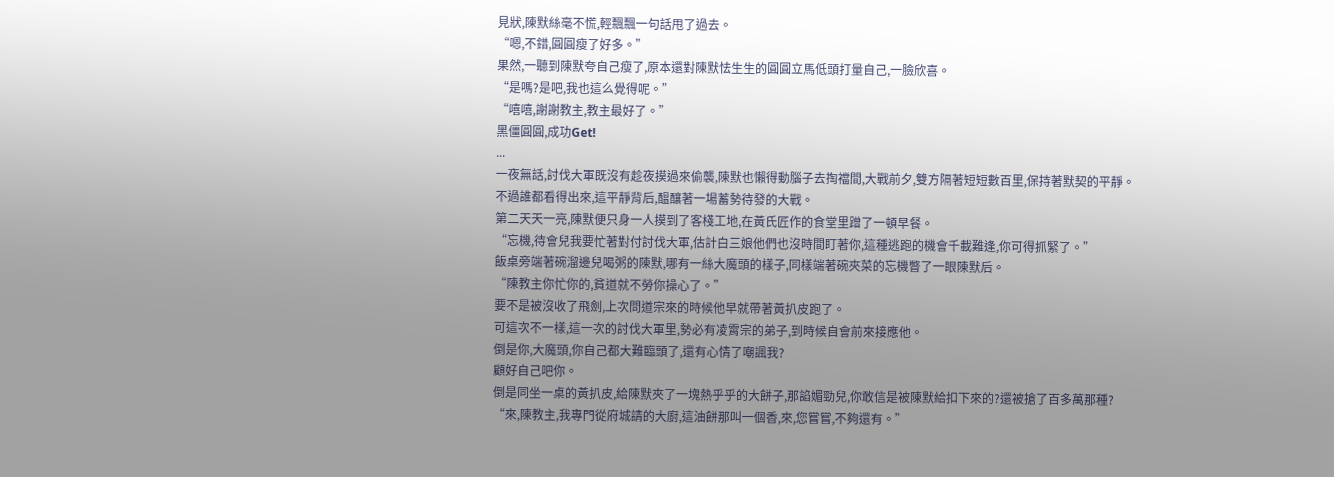見狀,陳默絲毫不慌,輕飄飄一句話甩了過去。
“嗯,不錯,圓圓瘦了好多。”
果然,一聽到陳默夸自己瘦了,原本還對陳默怯生生的圓圓立馬低頭打量自己,一臉欣喜。
“是嗎?是吧,我也這么覺得呢。”
“嘻嘻,謝謝教主,教主最好了。”
黑僵圓圓,成功Get!
...
一夜無話,討伐大軍既沒有趁夜摸過來偷襲,陳默也懶得動腦子去掏襠間,大戰前夕,雙方隔著短短數百里,保持著默契的平靜。
不過誰都看得出來,這平靜背后,醞釀著一場蓄勢待發的大戰。
第二天天一亮,陳默便只身一人摸到了客棧工地,在黃氏匠作的食堂里蹭了一頓早餐。
“忘機,待會兒我要忙著對付討伐大軍,估計白三娘他們也沒時間盯著你,這種逃跑的機會千載難逢,你可得抓緊了。”
飯桌旁端著碗溜邊兒喝粥的陳默,哪有一絲大魔頭的樣子,同樣端著碗夾菜的忘機瞥了一眼陳默后。
“陳教主你忙你的,貧道就不勞你操心了。”
要不是被沒收了飛劍,上次問道宗來的時候他早就帶著黃扒皮跑了。
可這次不一樣,這一次的討伐大軍里,勢必有凌霄宗的弟子,到時候自會前來接應他。
倒是你,大魔頭,你自己都大難臨頭了,還有心情了嘲諷我?
顧好自己吧你。
倒是同坐一桌的黃扒皮,給陳默夾了一塊熱乎乎的大餅子,那諂媚勁兒,你敢信是被陳默給扣下來的?還被搶了百多萬那種?
“來,陳教主,我專門從府城請的大廚,這油餅那叫一個香,來,您嘗嘗,不夠還有。”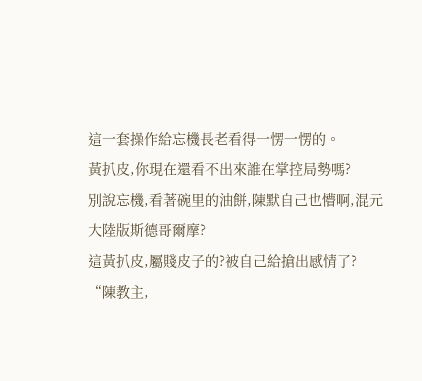這一套操作給忘機長老看得一愣一愣的。
黃扒皮,你現在還看不出來誰在掌控局勢嗎?
別說忘機,看著碗里的油餅,陳默自己也懵啊,混元大陸版斯德哥爾摩?
這黃扒皮,屬賤皮子的?被自己給搶出感情了?
“陳教主,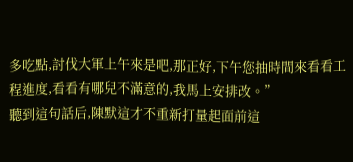多吃點,討伐大軍上午來是吧,那正好,下午您抽時間來看看工程進度,看看有哪兒不滿意的,我馬上安排改。”
聽到這句話后,陳默這才不重新打量起面前這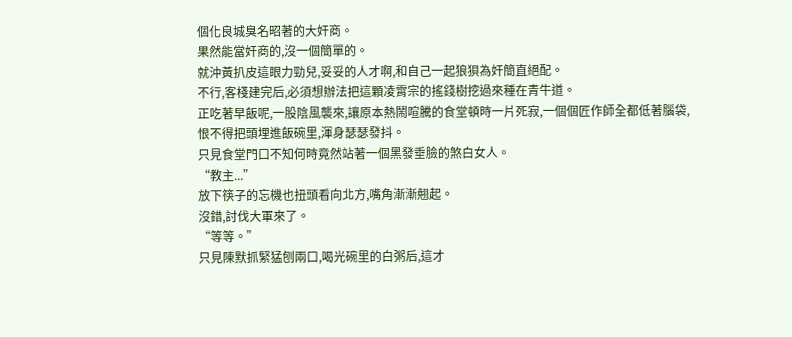個化良城臭名昭著的大奸商。
果然能當奸商的,沒一個簡單的。
就沖黃扒皮這眼力勁兒,妥妥的人才啊,和自己一起狼狽為奸簡直絕配。
不行,客棧建完后,必須想辦法把這顆凌霄宗的搖錢樹挖過來種在青牛道。
正吃著早飯呢,一股陰風襲來,讓原本熱鬧喧騰的食堂頓時一片死寂,一個個匠作師全都低著腦袋,恨不得把頭埋進飯碗里,渾身瑟瑟發抖。
只見食堂門口不知何時竟然站著一個黑發垂臉的煞白女人。
“教主...”
放下筷子的忘機也扭頭看向北方,嘴角漸漸翹起。
沒錯,討伐大軍來了。
“等等。”
只見陳默抓緊猛刨兩口,喝光碗里的白粥后,這才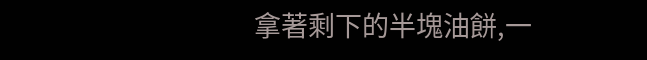拿著剩下的半塊油餅,一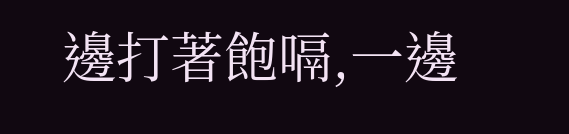邊打著飽嗝,一邊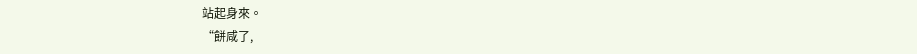站起身來。
“餅咸了,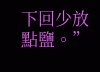下回少放點鹽。”